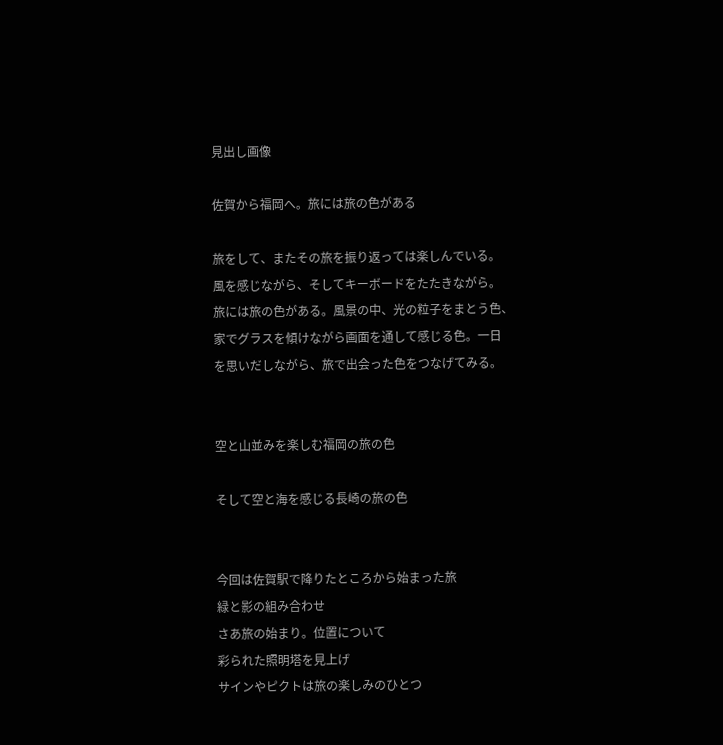見出し画像

佐賀から福岡へ。旅には旅の色がある

旅をして、またその旅を振り返っては楽しんでいる。
風を感じながら、そしてキーボードをたたきながら。
旅には旅の色がある。風景の中、光の粒子をまとう色、
家でグラスを傾けながら画面を通して感じる色。一日
を思いだしながら、旅で出会った色をつなげてみる。


空と山並みを楽しむ福岡の旅の色

そして空と海を感じる長崎の旅の色


今回は佐賀駅で降りたところから始まった旅
緑と影の組み合わせ
さあ旅の始まり。位置について
彩られた照明塔を見上げ
サインやピクトは旅の楽しみのひとつ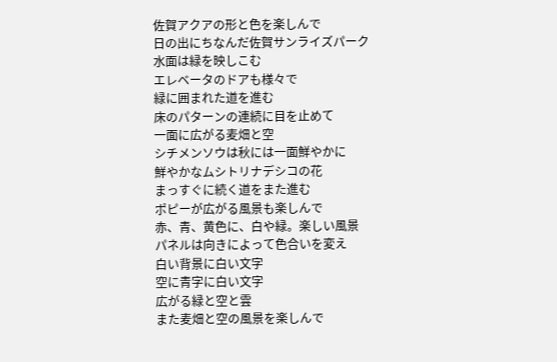佐賀アクアの形と色を楽しんで
日の出にちなんだ佐賀サンライズパーク
水面は緑を映しこむ
エレベータのドアも様々で
緑に囲まれた道を進む
床のパターンの連続に目を止めて
一面に広がる麦畑と空
シチメンソウは秋には一面鮮やかに
鮮やかなムシトリナデシコの花
まっすぐに続く道をまた進む
ポピーが広がる風景も楽しんで
赤、青、黄色に、白や緑。楽しい風景
パネルは向きによって色合いを変え
白い背景に白い文字
空に青字に白い文字
広がる緑と空と雲
また麦畑と空の風景を楽しんで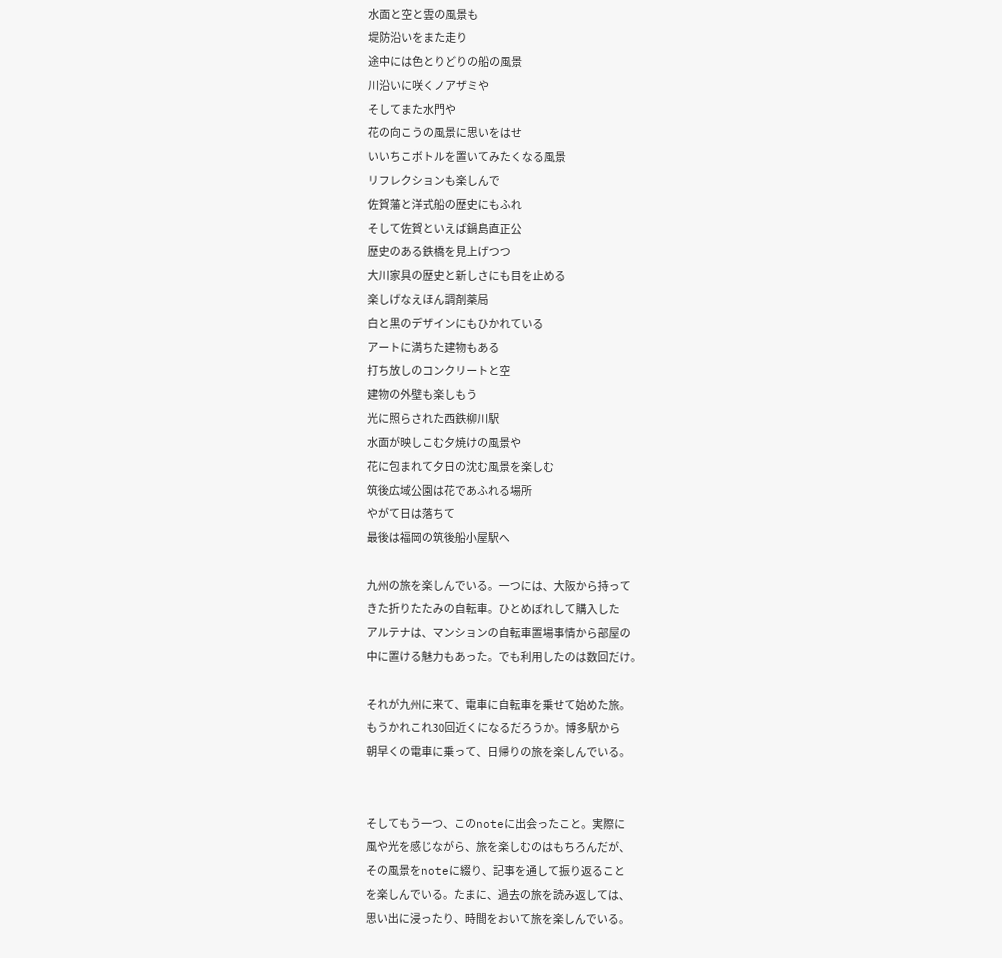水面と空と雲の風景も
堤防沿いをまた走り
途中には色とりどりの船の風景
川沿いに咲くノアザミや
そしてまた水門や
花の向こうの風景に思いをはせ
いいちこボトルを置いてみたくなる風景
リフレクションも楽しんで
佐賀藩と洋式船の歴史にもふれ
そして佐賀といえば鍋島直正公
歴史のある鉄橋を見上げつつ
大川家具の歴史と新しさにも目を止める
楽しげなえほん調剤薬局
白と黒のデザインにもひかれている
アートに満ちた建物もある
打ち放しのコンクリートと空
建物の外壁も楽しもう
光に照らされた西鉄柳川駅
水面が映しこむ夕焼けの風景や
花に包まれて夕日の沈む風景を楽しむ
筑後広域公園は花であふれる場所
やがて日は落ちて
最後は福岡の筑後船小屋駅へ

九州の旅を楽しんでいる。一つには、大阪から持って
きた折りたたみの自転車。ひとめぼれして購入した
アルテナは、マンションの自転車置場事情から部屋の
中に置ける魅力もあった。でも利用したのは数回だけ。

それが九州に来て、電車に自転車を乗せて始めた旅。
もうかれこれ30回近くになるだろうか。博多駅から
朝早くの電車に乗って、日帰りの旅を楽しんでいる。


そしてもう一つ、このnoteに出会ったこと。実際に
風や光を感じながら、旅を楽しむのはもちろんだが、
その風景をnoteに綴り、記事を通して振り返ること
を楽しんでいる。たまに、過去の旅を読み返しては、
思い出に浸ったり、時間をおいて旅を楽しんでいる。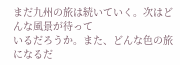まだ九州の旅は続いていく。次はどんな風景が待って
いるだろうか。また、どんな色の旅になるだ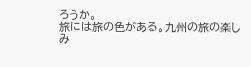ろうか。
旅には旅の色がある。九州の旅の楽しみ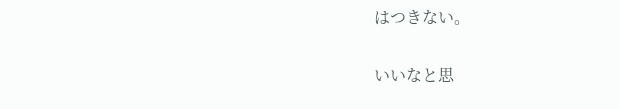はつきない。

いいなと思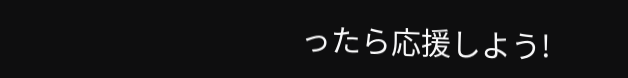ったら応援しよう!